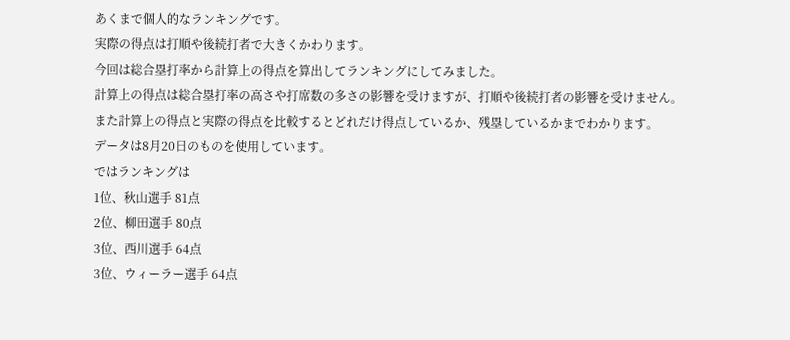あくまで個人的なランキングです。
実際の得点は打順や後続打者で大きくかわります。
今回は総合塁打率から計算上の得点を算出してランキングにしてみました。
計算上の得点は総合塁打率の高さや打席数の多さの影響を受けますが、打順や後続打者の影響を受けません。
また計算上の得点と実際の得点を比較するとどれだけ得点しているか、残塁しているかまでわかります。
データは8月20日のものを使用しています。
ではランキングは
1位、秋山選手 81点
2位、柳田選手 80点
3位、西川選手 64点
3位、ウィーラー選手 64点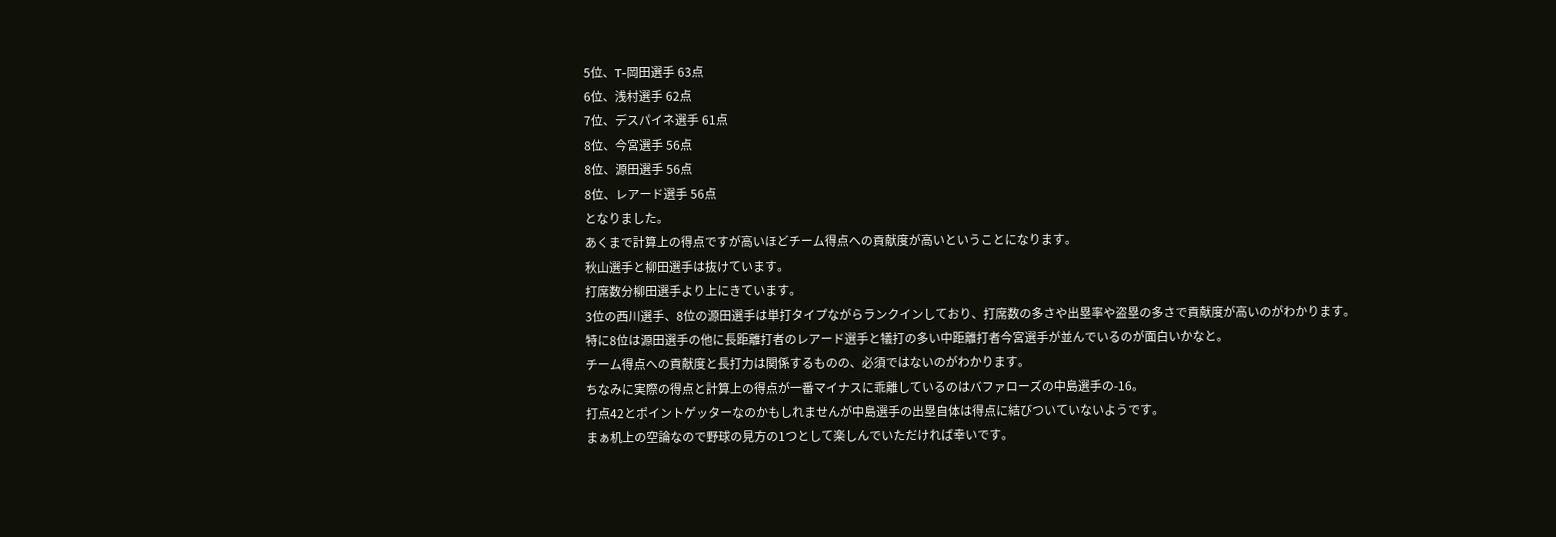5位、T-岡田選手 63点
6位、浅村選手 62点
7位、デスパイネ選手 61点
8位、今宮選手 56点
8位、源田選手 56点
8位、レアード選手 56点
となりました。
あくまで計算上の得点ですが高いほどチーム得点への貢献度が高いということになります。
秋山選手と柳田選手は抜けています。
打席数分柳田選手より上にきています。
3位の西川選手、8位の源田選手は単打タイプながらランクインしており、打席数の多さや出塁率や盗塁の多さで貢献度が高いのがわかります。
特に8位は源田選手の他に長距離打者のレアード選手と犠打の多い中距離打者今宮選手が並んでいるのが面白いかなと。
チーム得点への貢献度と長打力は関係するものの、必須ではないのがわかります。
ちなみに実際の得点と計算上の得点が一番マイナスに乖離しているのはバファローズの中島選手の-16。
打点42とポイントゲッターなのかもしれませんが中島選手の出塁自体は得点に結びついていないようです。
まぁ机上の空論なので野球の見方の1つとして楽しんでいただければ幸いです。